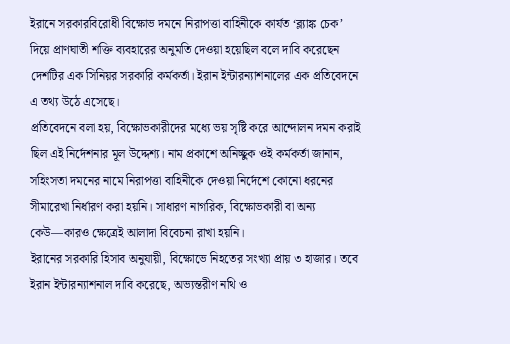ইরানে সরকারবিরোধী বিক্ষোভ দমনে নিরাপত্তা বাহিনীকে কার্যত ‘ব্ল্যাঙ্ক চেক’ দিয়ে প্রাণঘাতী শক্তি ব্যবহারের অনুমতি দেওয়া হয়েছিল বলে দাবি করেছেন দেশটির এক সিনিয়র সরকারি কর্মকর্তা। ইরান ইন্টারন্যাশনালের এক প্রতিবেদনে এ তথ্য উঠে এসেছে।
প্রতিবেদনে বলা হয়, বিক্ষোভকারীদের মধ্যে ভয় সৃষ্টি করে আন্দোলন দমন করাই ছিল এই নির্দেশনার মূল উদ্দেশ্য। নাম প্রকাশে অনিচ্ছুক ওই কর্মকর্তা জানান, সহিংসতা দমনের নামে নিরাপত্তা বাহিনীকে দেওয়া নির্দেশে কোনো ধরনের সীমারেখা নির্ধারণ করা হয়নি। সাধারণ নাগরিক, বিক্ষোভকারী বা অন্য কেউ—কারও ক্ষেত্রেই আলাদা বিবেচনা রাখা হয়নি।
ইরানের সরকারি হিসাব অনুযায়ী, বিক্ষোভে নিহতের সংখ্যা প্রায় ৩ হাজার। তবে ইরান ইন্টারন্যাশনাল দাবি করেছে, অভ্যন্তরীণ নথি ও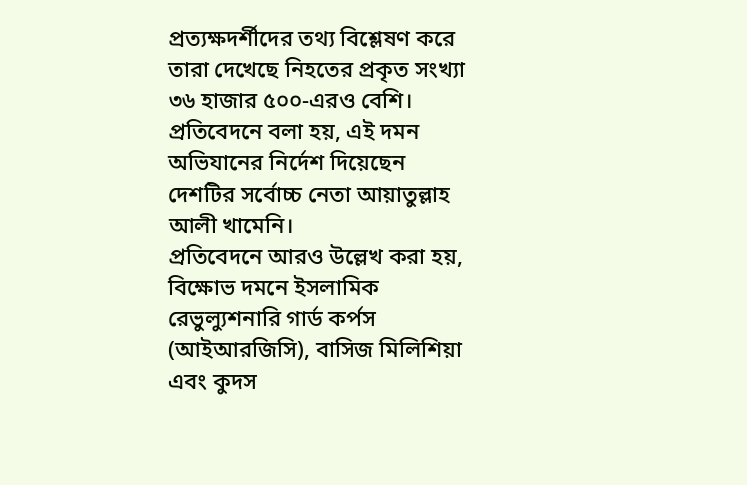প্রত্যক্ষদর্শীদের তথ্য বিশ্লেষণ করে তারা দেখেছে নিহতের প্রকৃত সংখ্যা ৩৬ হাজার ৫০০-এরও বেশি। প্রতিবেদনে বলা হয়, এই দমন অভিযানের নির্দেশ দিয়েছেন দেশটির সর্বোচ্চ নেতা আয়াতুল্লাহ আলী খামেনি।
প্রতিবেদনে আরও উল্লেখ করা হয়, বিক্ষোভ দমনে ইসলামিক রেভুল্যুশনারি গার্ড কর্পস (আইআরজিসি), বাসিজ মিলিশিয়া এবং কুদস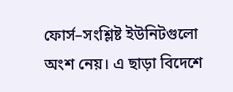ফোর্স–সংশ্লিষ্ট ইউনিটগুলো অংশ নেয়। এ ছাড়া বিদেশে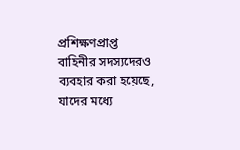প্রশিক্ষণপ্রাপ্ত বাহিনীর সদস্যদেরও ব্যবহার করা হয়েছে, যাদের মধ্যে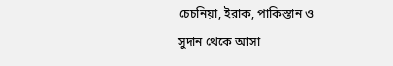চেচনিয়া, ইরাক, পাকিস্তান ও সুদান থেকে আসা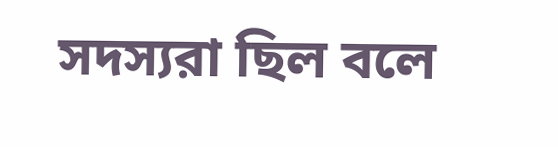সদস্যরা ছিল বলে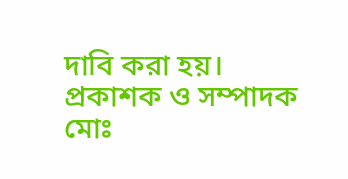দাবি করা হয়।
প্রকাশক ও সম্পাদক
মোঃ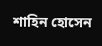শাহিন হোসেন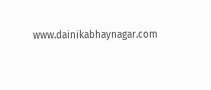www.dainikabhaynagar.com